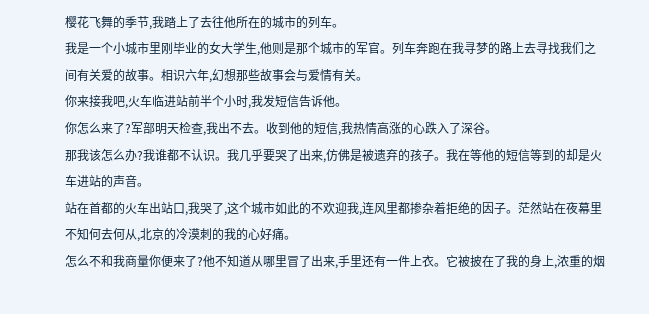樱花飞舞的季节,我踏上了去往他所在的城市的列车。
我是一个小城市里刚毕业的女大学生,他则是那个城市的军官。列车奔跑在我寻梦的路上去寻找我们之间有关爱的故事。相识六年,幻想那些故事会与爱情有关。
你来接我吧,火车临进站前半个小时,我发短信告诉他。
你怎么来了?军部明天检查,我出不去。收到他的短信,我热情高涨的心跌入了深谷。
那我该怎么办?我谁都不认识。我几乎要哭了出来,仿佛是被遗弃的孩子。我在等他的短信等到的却是火车进站的声音。
站在首都的火车出站口,我哭了,这个城市如此的不欢迎我,连风里都掺杂着拒绝的因子。茫然站在夜幕里不知何去何从,北京的冷漠刺的我的心好痛。
怎么不和我商量你便来了?他不知道从哪里冒了出来,手里还有一件上衣。它被披在了我的身上,浓重的烟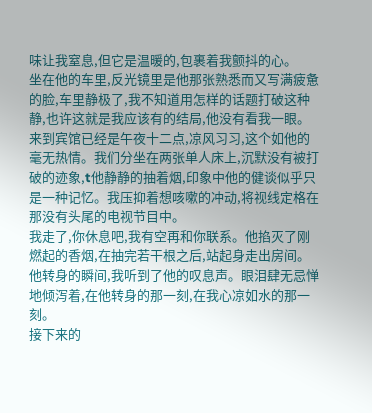味让我窒息,但它是温暖的,包裹着我颤抖的心。
坐在他的车里,反光镜里是他那张熟悉而又写满疲惫的脸,车里静极了,我不知道用怎样的话题打破这种静,也许这就是我应该有的结局,他没有看我一眼。
来到宾馆已经是午夜十二点,凉风习习,这个如他的毫无热情。我们分坐在两张单人床上,沉默没有被打破的迹象,t他静静的抽着烟,印象中他的健谈似乎只是一种记忆。我压抑着想咳嗽的冲动,将视线定格在那没有头尾的电视节目中。
我走了,你休息吧,我有空再和你联系。他掐灭了刚燃起的香烟,在抽完若干根之后,站起身走出房间。他转身的瞬间,我听到了他的叹息声。眼泪肆无忌惮地倾泻着,在他转身的那一刻,在我心凉如水的那一刻。
接下来的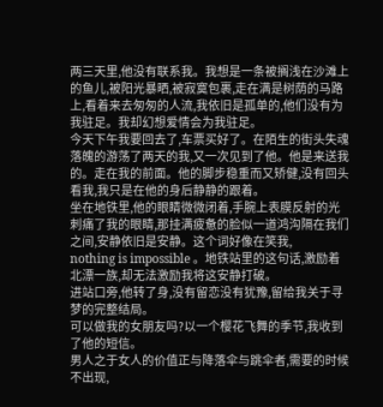两三天里,他没有联系我。我想是一条被搁浅在沙滩上的鱼儿,被阳光暴晒,被寂寞包裹,走在满是树荫的马路上,看着来去匆匆的人流,我依旧是孤单的,他们没有为我驻足。我却幻想爱情会为我驻足。
今天下午我要回去了,车票买好了。在陌生的街头失魂落魄的游荡了两天的我,又一次见到了他。他是来送我的。走在我的前面。他的脚步稳重而又矫健,没有回头看我,我只是在他的身后静静的跟着。
坐在地铁里,他的眼睛微微闭着,手腕上表膜反射的光刺痛了我的眼睛,那挂满疲惫的脸似一道鸿沟隔在我们之间,安静依旧是安静。这个词好像在笑我,
nothing is impossible 。地铁站里的这句话,激励着北漂一族,却无法激励我将这安静打破。
进站口旁,他转了身,没有留恋没有犹豫,留给我关于寻梦的完整结局。
可以做我的女朋友吗?以一个樱花飞舞的季节,我收到了他的短信。
男人之于女人的价值正与降落伞与跳伞者,需要的时候不出现,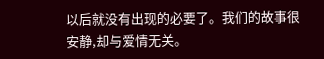以后就没有出现的必要了。我们的故事很安静,却与爱情无关。